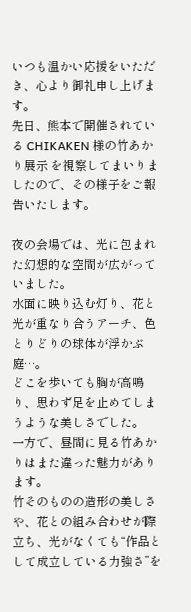いつも温かい応援をいただき、心より御礼申し上げます。
先日、熊本で開催されている CHIKAKEN 様の竹あかり展示 を視察してまいりましたので、その様子をご報告いたします。

夜の会場では、光に包まれた幻想的な空間が広がっていました。
水面に映り込む灯り、花と光が重なり合うアーチ、色とりどりの球体が浮かぶ庭…。
どこを歩いても胸が高鳴り、思わず足を止めてしまうような美しさでした。
一方で、昼間に見る竹あかりはまた違った魅力があります。
竹そのものの造形の美しさや、花との組み合わせが際立ち、光がなくても“作品として成立している力強さ”を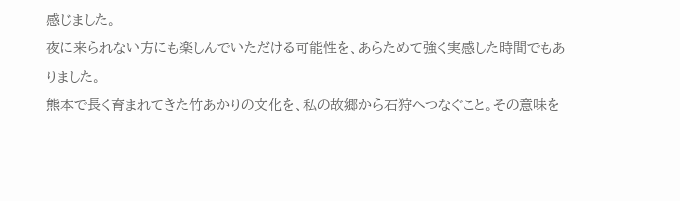感じました。
夜に来られない方にも楽しんでいただける可能性を、あらためて強く実感した時間でもありました。
熊本で長く育まれてきた竹あかりの文化を、私の故郷から石狩へつなぐこと。その意味を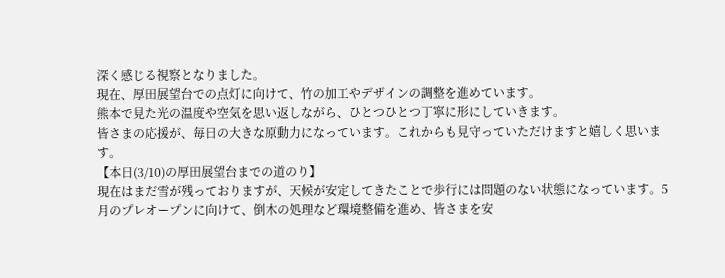深く感じる視察となりました。
現在、厚田展望台での点灯に向けて、竹の加工やデザインの調整を進めています。
熊本で見た光の温度や空気を思い返しながら、ひとつひとつ丁寧に形にしていきます。
皆さまの応援が、毎日の大きな原動力になっています。これからも見守っていただけますと嬉しく思います。
【本日(3/10)の厚田展望台までの道のり】
現在はまだ雪が残っておりますが、天候が安定してきたことで歩行には問題のない状態になっています。5月のプレオープンに向けて、倒木の処理など環境整備を進め、皆さまを安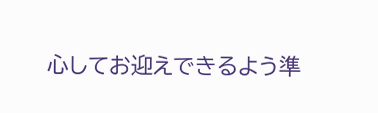心してお迎えできるよう準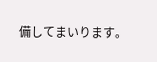備してまいります。